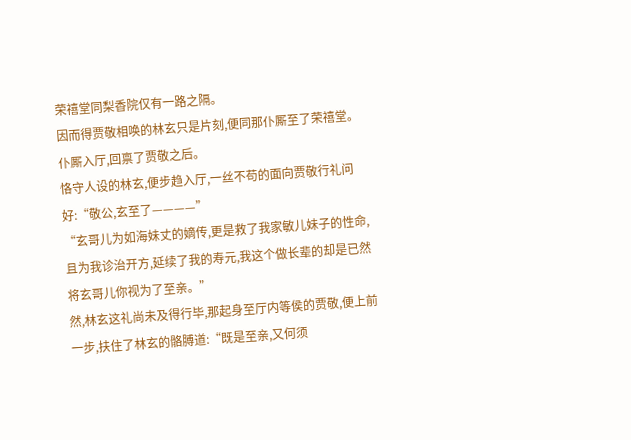荣禧堂同梨香院仅有一路之隔。
因而得贾敬相唤的林玄只是片刻,便同那仆厮至了荣禧堂。
仆厮入厅,回禀了贾敬之后。
恪守人设的林玄,便步趋入厅,一丝不苟的面向贾敬行礼问好:“敬公,玄至了————”
“玄哥儿为如海妹丈的嫡传,更是救了我家敏儿妹子的性命,且为我诊治开方,延续了我的寿元,我这个做长辈的却是已然将玄哥儿你视为了至亲。”
然,林玄这礼尚未及得行毕,那起身至厅内等侯的贾敬,便上前一步,扶住了林玄的骼膊道:“既是至亲,又何须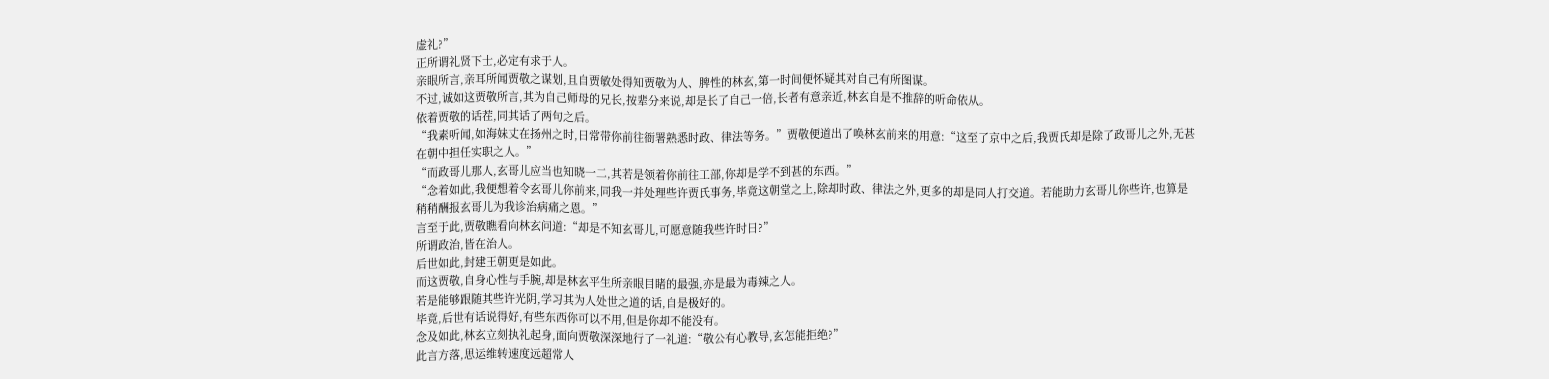虚礼?”
正所谓礼贤下士,必定有求于人。
亲眼所言,亲耳所闻贾敬之谋划,且自贾敏处得知贾敬为人、脾性的林玄,第一时间便怀疑其对自己有所图谋。
不过,诚如这贾敬所言,其为自己师母的兄长,按辈分来说,却是长了自己一倍,长者有意亲近,林玄自是不推辞的听命依从。
依着贾敬的话茬,同其话了两句之后。
“我素听闻,如海妹丈在扬州之时,日常带你前往衙署熟悉时政、律法等务。”贾敬便道出了唤林玄前来的用意:“这至了京中之后,我贾氏却是除了政哥儿之外,无甚在朝中担任实职之人。”
“而政哥儿那人,玄哥儿应当也知晓一二,其若是领着你前往工部,你却是学不到甚的东西。”
“念着如此,我便想着令玄哥儿你前来,同我一并处理些许贾氏事务,毕竟这朝堂之上,除却时政、律法之外,更多的却是同人打交道。若能助力玄哥儿你些许,也算是稍稍酬报玄哥儿为我诊治病痛之恩。”
言至于此,贾敬瞧看向林玄问道:“却是不知玄哥儿,可愿意随我些许时日?”
所谓政治,皆在治人。
后世如此,封建王朝更是如此。
而这贾敬,自身心性与手腕,却是林玄平生所亲眼目睹的最强,亦是最为毒辣之人。
若是能够跟随其些许光阴,学习其为人处世之道的话,自是极好的。
毕竟,后世有话说得好,有些东西你可以不用,但是你却不能没有。
念及如此,林玄立刻执礼起身,面向贾敬深深地行了一礼道:“敬公有心教导,玄怎能拒绝?”
此言方落,思运维转速度远超常人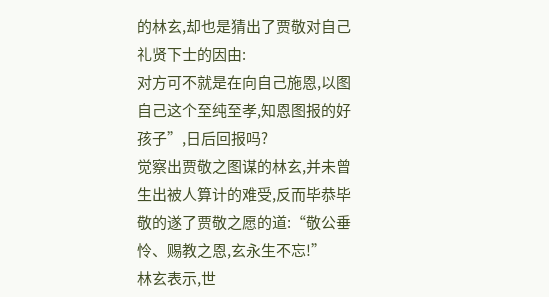的林玄,却也是猜出了贾敬对自己礼贤下士的因由:
对方可不就是在向自己施恩,以图自己这个至纯至孝,知恩图报的好孩子”,日后回报吗?
觉察出贾敬之图谋的林玄,并未曾生出被人算计的难受,反而毕恭毕敬的遂了贾敬之愿的道:“敬公垂怜、赐教之恩,玄永生不忘!”
林玄表示,世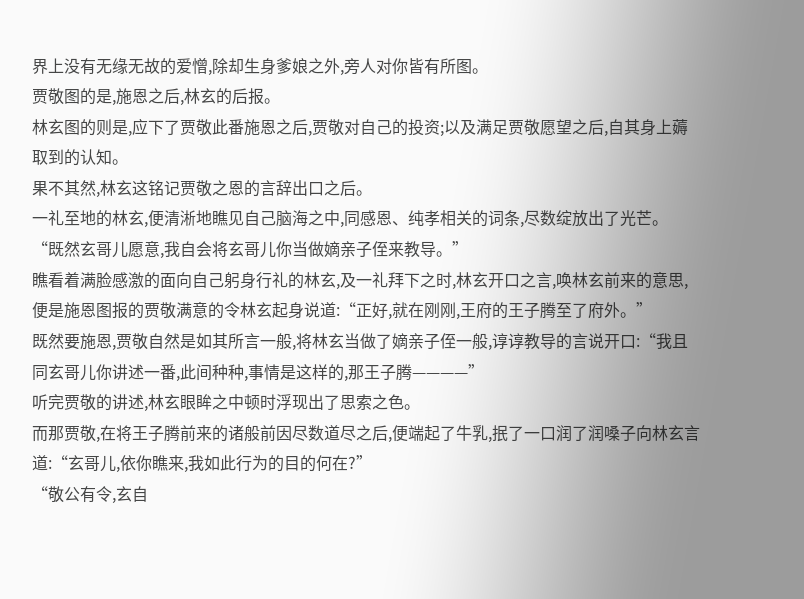界上没有无缘无故的爱憎,除却生身爹娘之外,旁人对你皆有所图。
贾敬图的是,施恩之后,林玄的后报。
林玄图的则是,应下了贾敬此番施恩之后,贾敬对自己的投资;以及满足贾敬愿望之后,自其身上薅取到的认知。
果不其然,林玄这铭记贾敬之恩的言辞出口之后。
一礼至地的林玄,便清淅地瞧见自己脑海之中,同感恩、纯孝相关的词条,尽数绽放出了光芒。
“既然玄哥儿愿意,我自会将玄哥儿你当做嫡亲子侄来教导。”
瞧看着满脸感激的面向自己躬身行礼的林玄,及一礼拜下之时,林玄开口之言,唤林玄前来的意思,便是施恩图报的贾敬满意的令林玄起身说道:“正好,就在刚刚,王府的王子腾至了府外。”
既然要施恩,贾敬自然是如其所言一般,将林玄当做了嫡亲子侄一般,谆谆教导的言说开口:“我且同玄哥儿你讲述一番,此间种种,事情是这样的,那王子腾————”
听完贾敬的讲述,林玄眼眸之中顿时浮现出了思索之色。
而那贾敬,在将王子腾前来的诸般前因尽数道尽之后,便端起了牛乳,抿了一口润了润嗓子向林玄言道:“玄哥儿,依你瞧来,我如此行为的目的何在?”
“敬公有令,玄自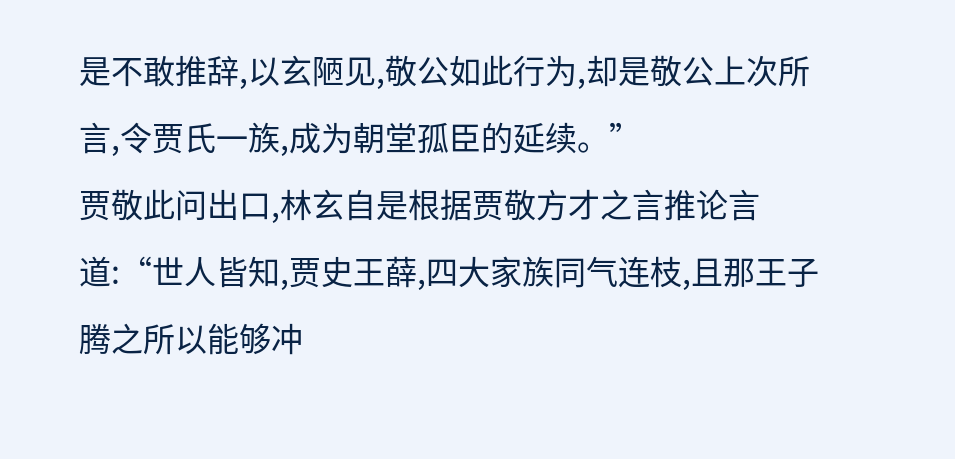是不敢推辞,以玄陋见,敬公如此行为,却是敬公上次所言,令贾氏一族,成为朝堂孤臣的延续。”
贾敬此问出口,林玄自是根据贾敬方才之言推论言道:“世人皆知,贾史王薛,四大家族同气连枝,且那王子腾之所以能够冲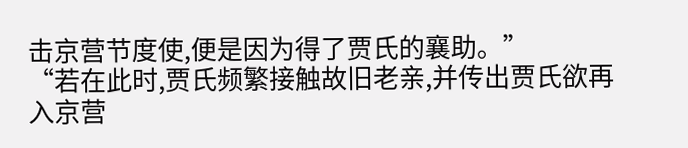击京营节度使,便是因为得了贾氏的襄助。”
“若在此时,贾氏频繁接触故旧老亲,并传出贾氏欲再入京营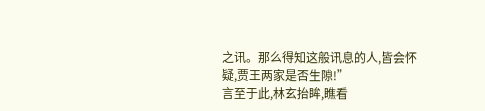之讯。那么得知这般讯息的人,皆会怀疑,贾王两家是否生隙!”
言至于此,林玄抬眸,瞧看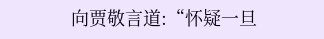向贾敬言道:“怀疑一旦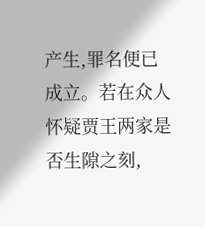产生,罪名便已成立。若在众人怀疑贾王两家是否生隙之刻,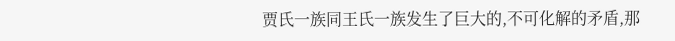贾氏一族同王氏一族发生了巨大的,不可化解的矛盾,那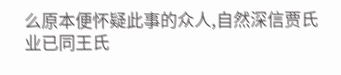么原本便怀疑此事的众人,自然深信贾氏业已同王氏